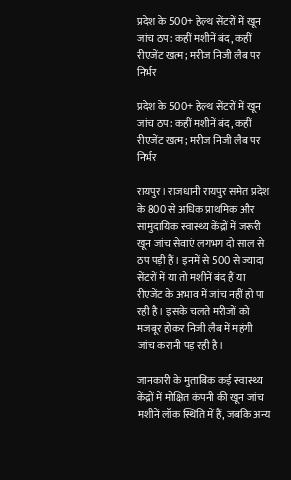प्रदेश के 500+ हेल्थ सेंटरों में खून जांच ठप: कहीं मशीनें बंद, कहीं रीएजेंट खत्म; मरीज निजी लैब पर निर्भर

प्रदेश के 500+ हेल्थ सेंटरों में खून जांच ठप: कहीं मशीनें बंद, कहीं रीएजेंट खत्म; मरीज निजी लैब पर निर्भर

रायपुर। राजधानी रायपुर समेत प्रदेश के 800 से अधिक प्राथमिक और सामुदायिक स्वास्थ्य केंद्रों में जरूरी खून जांच सेवाएं लगभग दो साल से ठप पड़ी हैं। इनमें से 500 से ज्यादा सेंटरों में या तो मशीनें बंद हैं या रीएजेंट के अभाव में जांच नहीं हो पा रही है। इसके चलते मरीजों को मजबूर होकर निजी लैब में महंगी जांच करानी पड़ रही है।

जानकारी के मुताबिक कई स्वास्थ्य केंद्रों में मोक्षित कंपनी की खून जांच मशीनें लॉक स्थिति में हैं, जबकि अन्य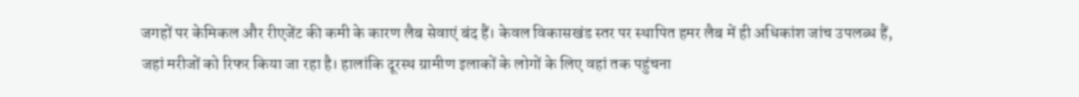जगहों पर केमिकल और रीएजेंट की कमी के कारण लैब सेवाएं बंद हैं। केवल विकासखंड स्तर पर स्थापित हमर लैब में ही अधिकांश जांच उपलब्ध हैं, जहां मरीजों को रिफर किया जा रहा है। हालांकि दूरस्थ ग्रामीण इलाकों के लोगों के लिए वहां तक पहुंचना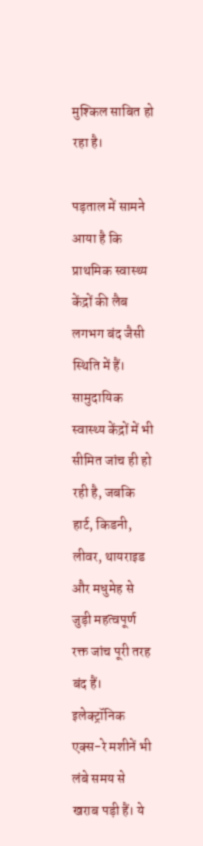मुश्किल साबित हो रहा है।

पड़ताल में सामने आया है कि प्राथमिक स्वास्थ्य केंद्रों की लैब लगभग बंद जैसी स्थिति में हैं। सामुदायिक स्वास्थ्य केंद्रों में भी सीमित जांच ही हो रही है, जबकि हार्ट, किडनी, लीवर, थायराइड और मधुमेह से जुड़ी महत्वपूर्ण रक्त जांच पूरी तरह बंद हैं। इलेक्ट्रॉनिक एक्स-रे मशीनें भी लंबे समय से खराब पड़ी हैं। ये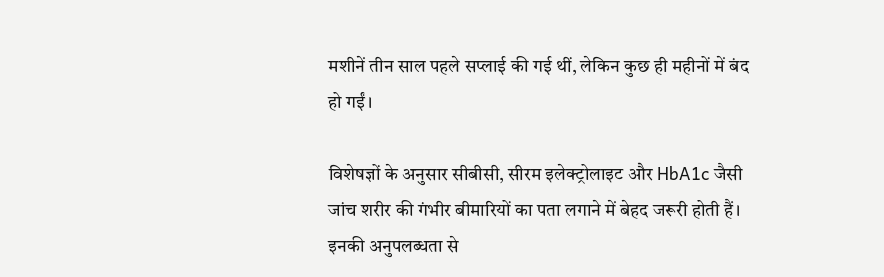मशीनें तीन साल पहले सप्लाई की गई थीं, लेकिन कुछ ही महीनों में बंद हो गईं।

विशेषज्ञों के अनुसार सीबीसी, सीरम इलेक्ट्रोलाइट और HbA1c जैसी जांच शरीर की गंभीर बीमारियों का पता लगाने में बेहद जरूरी होती हैं। इनकी अनुपलब्धता से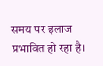समय पर इलाज प्रभावित हो रहा है।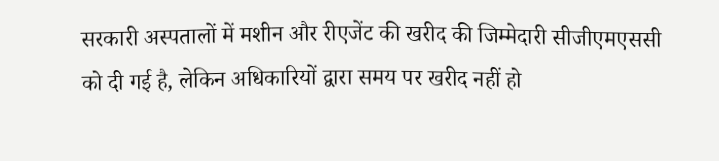सरकारी अस्पतालों में मशीन और रीएजेंट की खरीद की जिम्मेदारी सीजीएमएससी को दी गई है, लेकिन अधिकारियों द्वारा समय पर खरीद नहीं हो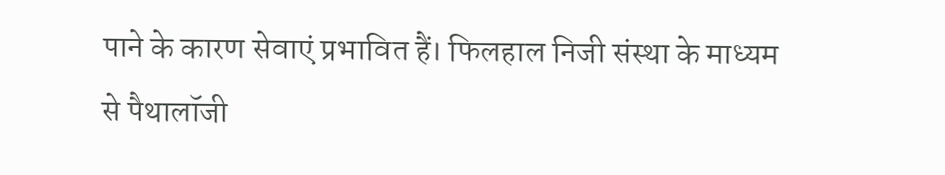पाने के कारण सेवाएं प्रभावित हैं। फिलहाल निजी संस्था के माध्यम से पैथालॉजी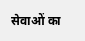सेवाओं का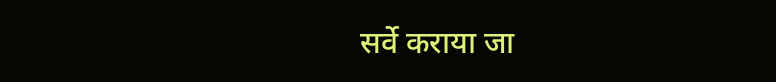सर्वे कराया जा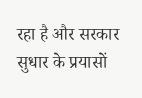रहा है और सरकार सुधार के प्रयासों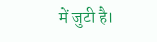में जुटी है।